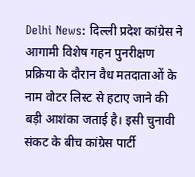Delhi News: दिल्ली प्रदेश कांग्रेस ने आगामी विशेष गहन पुनरीक्षण प्रक्रिया के दौरान वैध मतदाताओं के नाम वोटर लिस्ट से हटाए जाने की बड़ी आशंका जताई है। इसी चुनावी संकट के बीच कांग्रेस पार्टी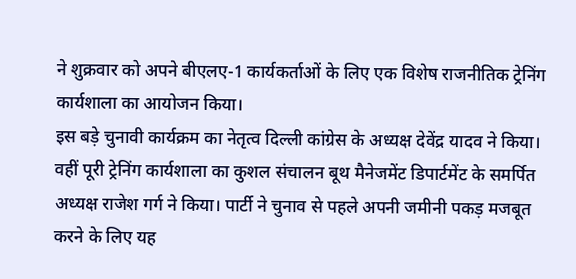ने शुक्रवार को अपने बीएलए-1 कार्यकर्ताओं के लिए एक विशेष राजनीतिक ट्रेनिंग कार्यशाला का आयोजन किया।
इस बड़े चुनावी कार्यक्रम का नेतृत्व दिल्ली कांग्रेस के अध्यक्ष देवेंद्र यादव ने किया। वहीं पूरी ट्रेनिंग कार्यशाला का कुशल संचालन बूथ मैनेजमेंट डिपार्टमेंट के समर्पित अध्यक्ष राजेश गर्ग ने किया। पार्टी ने चुनाव से पहले अपनी जमीनी पकड़ मजबूत करने के लिए यह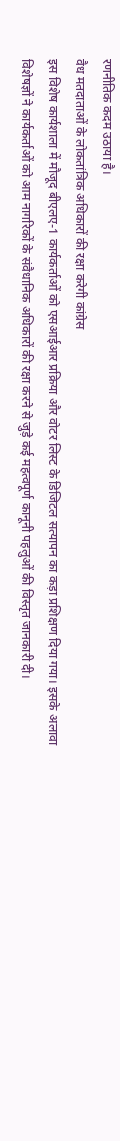रणनीतिक कदम उठाया है।
वैध मतदाताओं के लोकतांत्रिक अधिकारों की रक्षा करेगी कांग्रेस
इस विशेष कार्यशाला में मौजूद बीएलए-1 कार्यकर्ताओं को एसआईआर प्रक्रिया और वोटर लिस्ट के डिजिटल सत्यापन का कड़ा प्रशिक्षण दिया गया। इसके अलावा विशेषज्ञों ने कार्यकर्ताओं को आम नागरिकों के संवैधानिक अधिकारों की रक्षा करने से जुड़े कई महत्वपूर्ण कानूनी पहलुओं की विस्तृत जानकारी दी।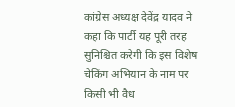कांग्रेस अध्यक्ष देवेंद्र यादव ने कहा कि पार्टी यह पूरी तरह सुनिश्चित करेगी कि इस विशेष चेकिंग अभियान के नाम पर किसी भी वैध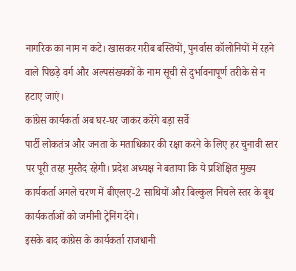नागरिक का नाम न कटे। खासकर गरीब बस्तियों, पुनर्वास कॉलोनियों में रहने वाले पिछड़े वर्ग और अल्पसंख्यकों के नाम सूची से दुर्भावनापूर्ण तरीके से न हटाए जाएं।
कांग्रेस कार्यकर्ता अब घर-घर जाकर करेंगे बड़ा सर्वे
पार्टी लोकतंत्र और जनता के मताधिकार की रक्षा करने के लिए हर चुनावी स्तर पर पूरी तरह मुस्तैद रहेगी। प्रदेश अध्यक्ष ने बताया कि ये प्रशिक्षित मुख्य कार्यकर्ता अगले चरण में बीएलए-2 साथियों और बिल्कुल निचले स्तर के बूथ कार्यकर्ताओं को जमीनी ट्रेनिंग देंगे।
इसके बाद कांग्रेस के कार्यकर्ता राजधानी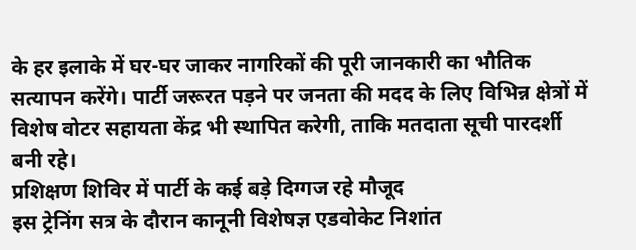के हर इलाके में घर-घर जाकर नागरिकों की पूरी जानकारी का भौतिक सत्यापन करेंगे। पार्टी जरूरत पड़ने पर जनता की मदद के लिए विभिन्न क्षेत्रों में विशेष वोटर सहायता केंद्र भी स्थापित करेगी, ताकि मतदाता सूची पारदर्शी बनी रहे।
प्रशिक्षण शिविर में पार्टी के कई बड़े दिग्गज रहे मौजूद
इस ट्रेनिंग सत्र के दौरान कानूनी विशेषज्ञ एडवोकेट निशांत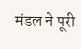मंडल ने पूरी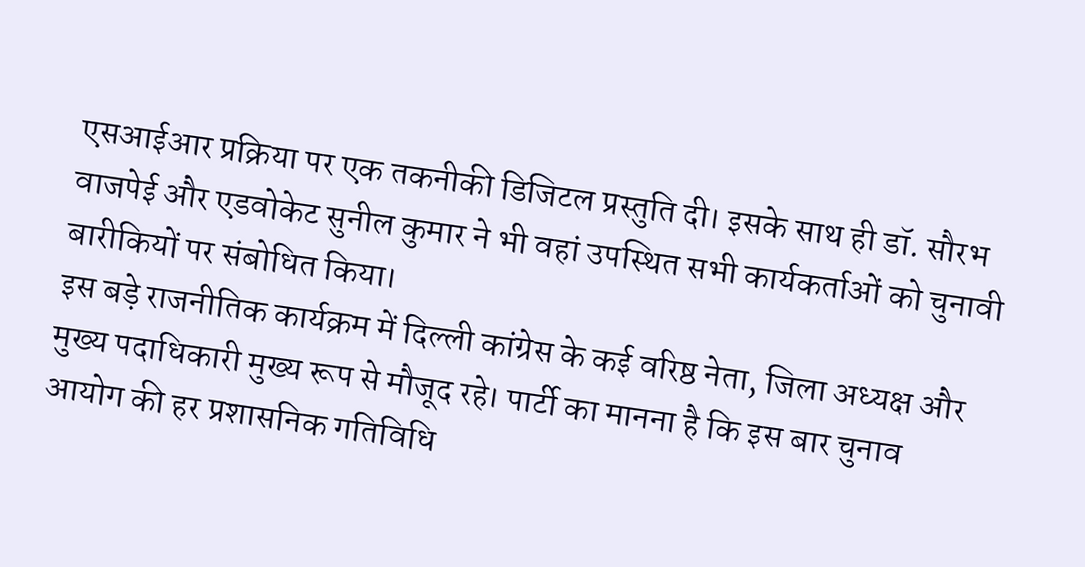एसआईआर प्रक्रिया पर एक तकनीकी डिजिटल प्रस्तुति दी। इसके साथ ही डॉ. सौरभ वाजपेई और एडवोकेट सुनील कुमार ने भी वहां उपस्थित सभी कार्यकर्ताओं को चुनावी बारीकियों पर संबोधित किया।
इस बड़े राजनीतिक कार्यक्रम में दिल्ली कांग्रेस के कई वरिष्ठ नेता, जिला अध्यक्ष और मुख्य पदाधिकारी मुख्य रूप से मौजूद रहे। पार्टी का मानना है कि इस बार चुनाव आयोग की हर प्रशासनिक गतिविधि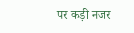पर कड़ी नजर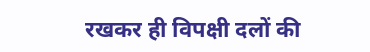रखकर ही विपक्षी दलों की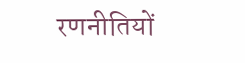रणनीतियों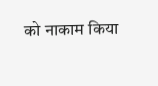को नाकाम किया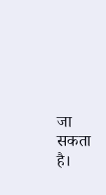जा सकता है।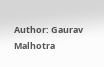Author: Gaurav Malhotra